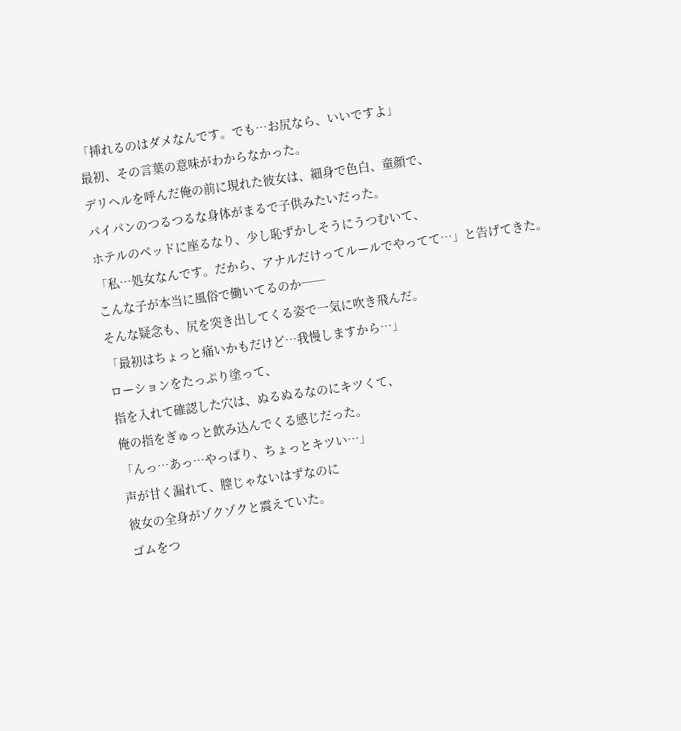「挿れるのはダメなんです。でも…お尻なら、いいですよ」
最初、その言葉の意味がわからなかった。
デリヘルを呼んだ俺の前に現れた彼女は、細身で色白、童顔で、
パイパンのつるつるな身体がまるで子供みたいだった。
ホテルのベッドに座るなり、少し恥ずかしそうにうつむいて、
「私…処女なんです。だから、アナルだけってルールでやってて…」と告げてきた。
こんな子が本当に風俗で働いてるのか──
そんな疑念も、尻を突き出してくる姿で一気に吹き飛んだ。
「最初はちょっと痛いかもだけど…我慢しますから…」
ローションをたっぷり塗って、
指を入れて確認した穴は、ぬるぬるなのにキツくて、
俺の指をぎゅっと飲み込んでくる感じだった。
「んっ…あっ…やっぱり、ちょっとキツい…」
声が甘く漏れて、膣じゃないはずなのに
彼女の全身がゾクゾクと震えていた。
ゴムをつ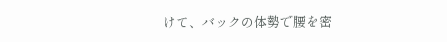けて、バックの体勢で腰を密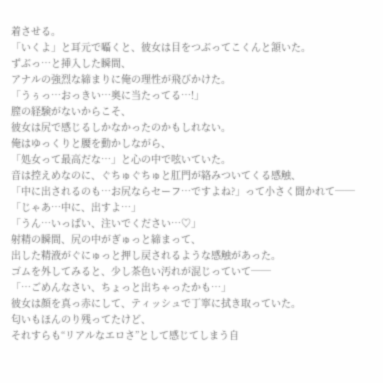着させる。
「いくよ」と耳元で囁くと、彼女は目をつぶってこくんと頷いた。
ずぶっ…と挿入した瞬間、
アナルの強烈な締まりに俺の理性が飛びかけた。
「うぅっ…おっきい…奥に当たってる…!」
膣の経験がないからこそ、
彼女は尻で感じるしかなかったのかもしれない。
俺はゆっくりと腰を動かしながら、
「処女って最高だな…」と心の中で呟いていた。
音は控えめなのに、ぐちゅぐちゅと肛門が絡みついてくる感触、
「中に出されるのも…お尻ならセーフ…ですよね?」って小さく聞かれて──
「じゃあ…中に、出すよ…」
「うん…いっぱい、注いでください…♡」
射精の瞬間、尻の中がぎゅっと締まって、
出した精液がぐにゅっと押し戻されるような感触があった。
ゴムを外してみると、少し茶色い汚れが混じっていて──
「…ごめんなさい、ちょっと出ちゃったかも…」
彼女は顔を真っ赤にして、ティッシュで丁寧に拭き取っていた。
匂いもほんのり残ってたけど、
それすらも“リアルなエロさ”として感じてしまう自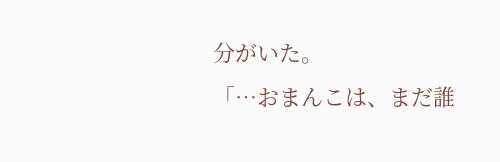分がいた。
「…おまんこは、まだ誰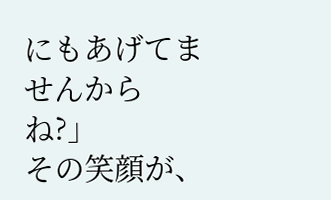にもあげてませんからね?」
その笑顔が、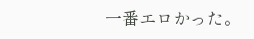一番エロかった。